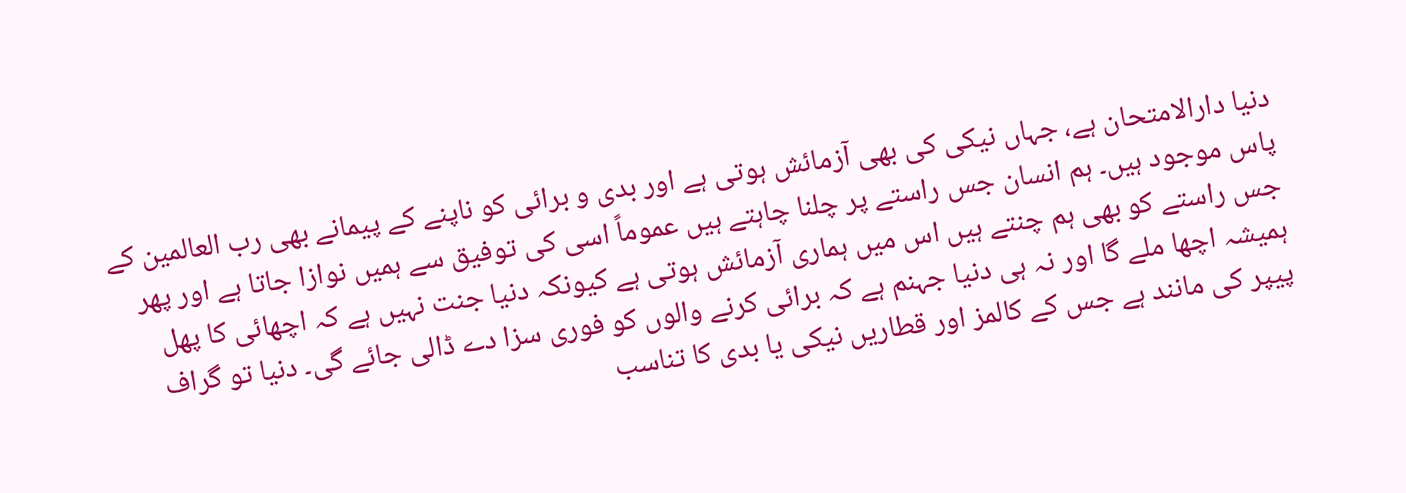دنیا دارالامتحان ہے، جہاں نیکی کی بھی آزمائش ہوتی ہے اور بدی و برائی کو ناپنے کے پیمانے بھی رب العالمین کے پاس موجود ہیں۔ ہم انسان جس راستے پر چلنا چاہتے ہیں عموماً اسی کی توفیق سے ہمیں نوازا جاتا ہے اور پھر جس راستے کو بھی ہم چنتے ہیں اس میں ہماری آزمائش ہوتی ہے کیونکہ دنیا جنت نہیں ہے کہ اچھائی کا پھل ہمیشہ اچھا ملے گا اور نہ ہی دنیا جہنم ہے کہ برائی کرنے والوں کو فوری سزا دے ڈالی جائے گی۔ دنیا تو گراف پیپر کی مانند ہے جس کے کالمز اور قطاریں نیکی یا بدی کا تناسب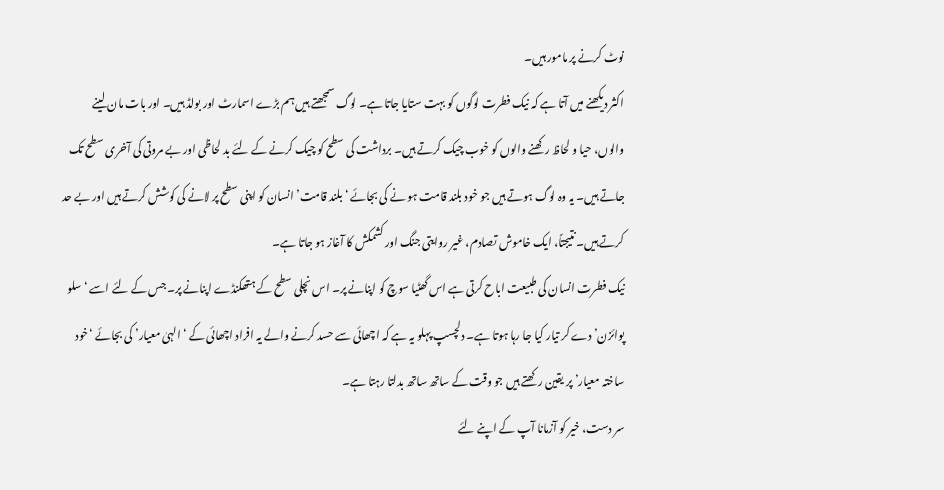نوٹ کرنے پر مامور ہیں۔
اکثر دیکھنے میں آتا ہے کہ نیک فطرت لوگوں کو بہت ستایا جاتا ہے۔ لوگ سمجھتے ہیں ہم بڑے اسمارٹ اور بولڈ ہیں۔ اور بات مان لینے والوں، حیا و لحاظ رکھنے والوں کو خوب چیک کرتے ہیں۔ برداشت کی سطح کو چیک کرنے کے لئے بد لحاظی اور بے مروتی کی آخری سطح تک جاتے ہیں۔ یہ وہ لوگ ہوتے ہیں جو خود بلند قامت ہو نے کی بجائے ‘بلند قامت’ انسان کو اپنی سطح پر لانے کی کوشش کرتے ہیں اور بے حد کرتے ہیں۔ نتیجتاً، ایک خاموش تصادم، غیر روایتی جنگ اور کشمکش کا آغاز ہو جاتا ہے۔
نیک فطرت انسان کی طبیعت اباح کرتی ہے اس گھٹیا سوچ کو اپنانے پر۔ اس نچلی سطح کے ہتھکنڈے اپنانے پر۔ جس کے لئے اسے ‘سلو پوائزن’ دے کر تیار کیا جا رہا ہوتا ہے۔ دلچسپ پہلو یہ ہے کہ اچھائی سے حسد کرنے والے یہ افراد اچھائی کے ‘الہیٰ معیار’ کی بجائے ‘خود ساختہ معیار’ پر یقین رکھتے ہیں جو وقت کے ساتھ ساتھ بدلتا رہتا ہے۔
سر دست، خیر کو آزمانا آپ کے اپنے لئے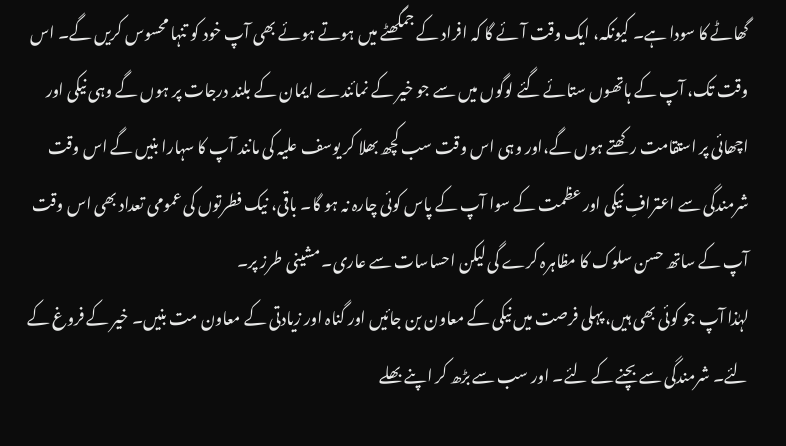گھاٹے کا سودا ہے۔ کیونکہ، ایک وقت آئے گا کہ افراد کے جمگھٹے میں ہوتے ہوئے بھی آپ خود کو تنہا محسوس کریں گے۔ اس وقت تک، آپ کے ہاتھوں ستائے گئے لوگوں میں سے جو خیر کے نمائندے ایمان کے بلند درجات پر ہوں گے وہی نیکی اور اچھائی پر استقامت رکھتے ہوں گے،اور وہی اس وقت سب کچھ بھلا کر یوسف علیہ کی مانند آپ کا سہارا بنیں گے اس وقت شرمندگی سے اعترافِ نیکی اور عظمت کے سوا آپ کے پاس کوئی چارہ نہ ہو گا۔ باقی، نیک فطرتوں کی عمومی تعداد بھی اس وقت آپ کے ساتھ حسن سلوک کا مظاہرہ کرے گی لیکن احساسات سے عاری۔ مشینی طرز پر۔
لہٰذا آپ جو کوئی بھی ہیں، پہلی فرصت میں نیکی کے معاون بن جائیں اور گناہ اور زیادتی کے معاون مت بنیں۔ خیر کے فروغ کے لئے۔ شرمندگی سے بچنے کے لئے۔ اور سب سے بڑھ کر اپنے بھلے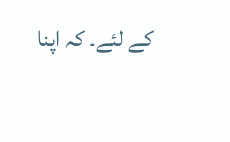کے لئے۔ کہ اپنا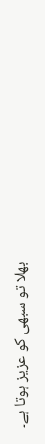بھلا تو سبھی کو عزیز ہوتا ہے۔